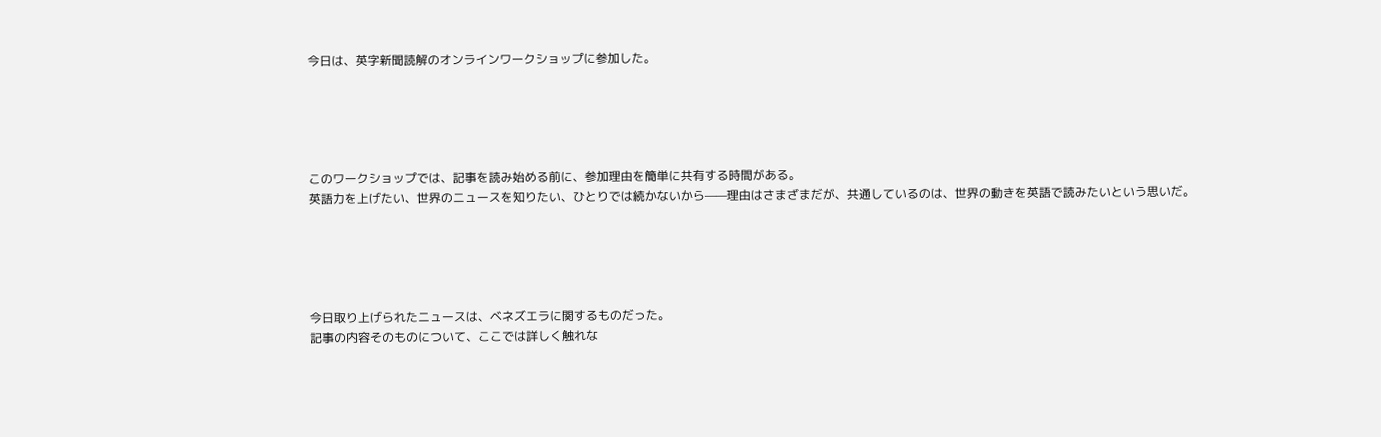今日は、英字新聞読解のオンラインワークショップに参加した。





このワークショップでは、記事を読み始める前に、参加理由を簡単に共有する時間がある。
英語力を上げたい、世界のニュースを知りたい、ひとりでは続かないから——理由はさまざまだが、共通しているのは、世界の動きを英語で読みたいという思いだ。





今日取り上げられたニュースは、ベネズエラに関するものだった。
記事の内容そのものについて、ここでは詳しく触れな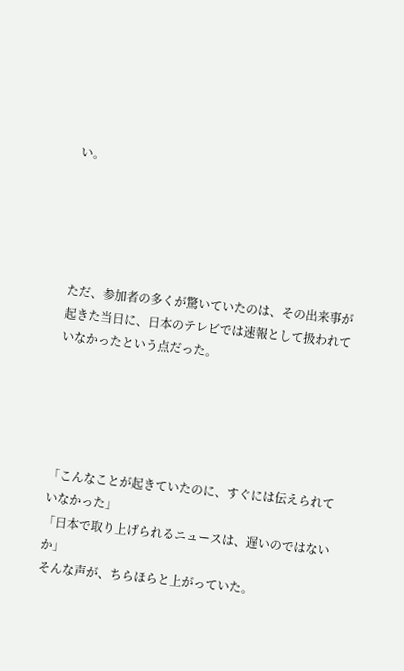い。





ただ、参加者の多くが驚いていたのは、その出来事が起きた当日に、日本のテレビでは速報として扱われていなかったという点だった。





「こんなことが起きていたのに、すぐには伝えられていなかった」
「日本で取り上げられるニュースは、遅いのではないか」
そんな声が、ちらほらと上がっていた。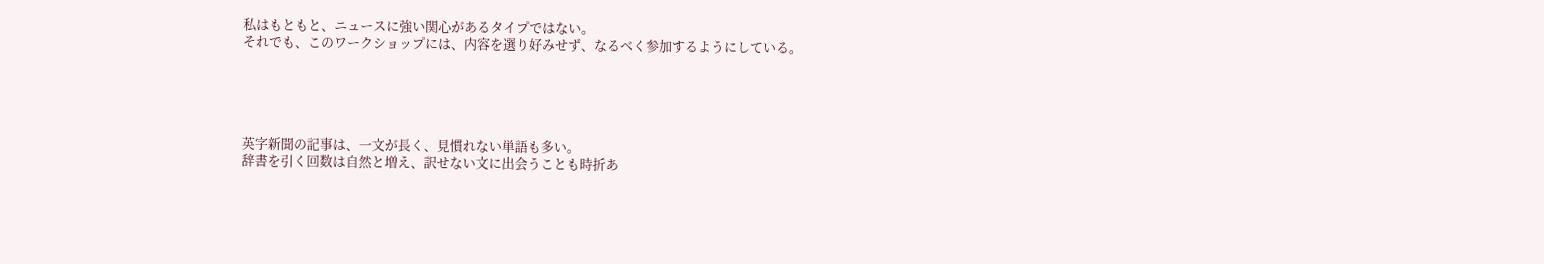私はもともと、ニュースに強い関心があるタイプではない。
それでも、このワークショップには、内容を選り好みせず、なるべく参加するようにしている。





英字新聞の記事は、一文が長く、見慣れない単語も多い。
辞書を引く回数は自然と増え、訳せない文に出会うことも時折あ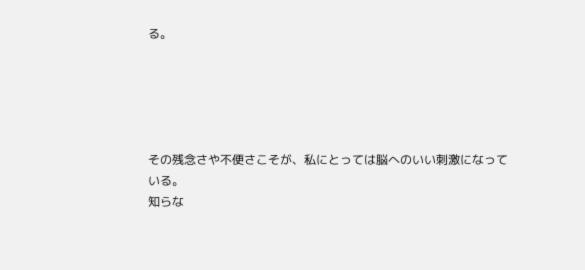る。





その残念さや不便さこそが、私にとっては脳へのいい刺激になっている。
知らな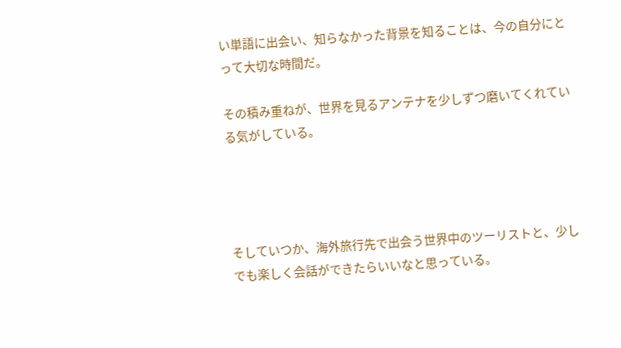い単語に出会い、知らなかった背景を知ることは、今の自分にとって大切な時間だ。

その積み重ねが、世界を見るアンテナを少しずつ磨いてくれている気がしている。




そしていつか、海外旅行先で出会う世界中のツーリストと、少しでも楽しく会話ができたらいいなと思っている。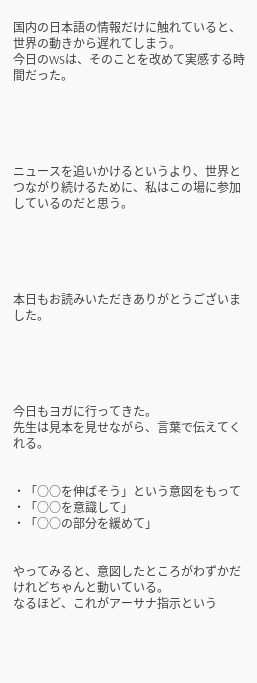国内の日本語の情報だけに触れていると、世界の動きから遅れてしまう。
今日のWSは、そのことを改めて実感する時間だった。





ニュースを追いかけるというより、世界とつながり続けるために、私はこの場に参加しているのだと思う。





本日もお読みいただきありがとうございました。





今日もヨガに行ってきた。
先生は見本を見せながら、言葉で伝えてくれる。


・「○○を伸ばそう」という意図をもって
・「○○を意識して」
・「○○の部分を緩めて」


やってみると、意図したところがわずかだけれどちゃんと動いている。
なるほど、これがアーサナ指示という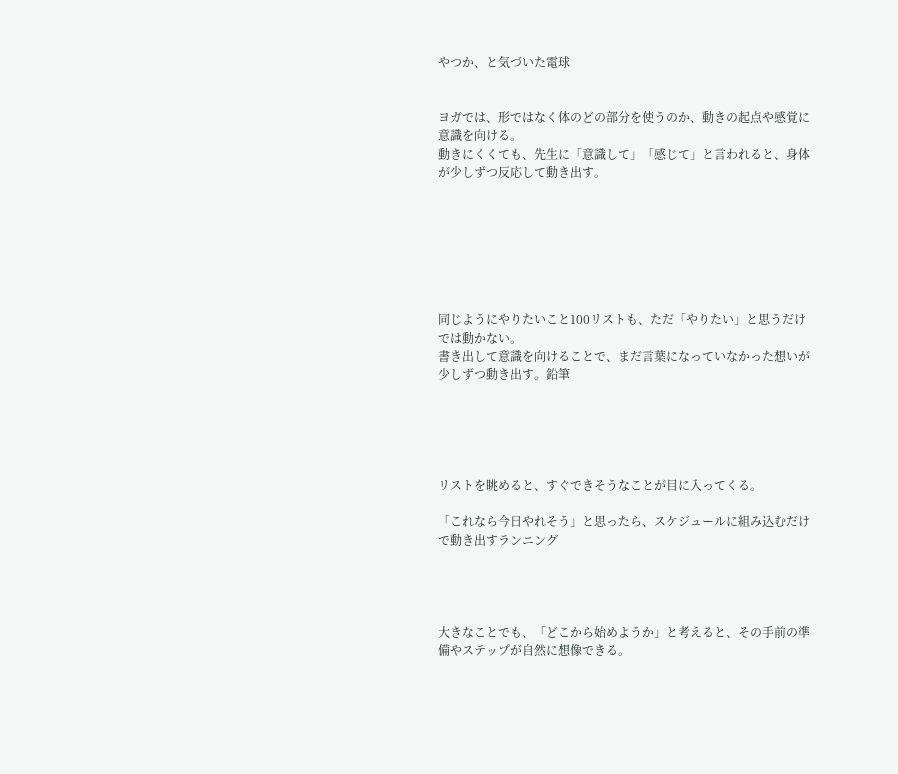やつか、と気づいた電球


ヨガでは、形ではなく体のどの部分を使うのか、動きの起点や感覚に意識を向ける。
動きにくくても、先生に「意識して」「感じて」と言われると、身体が少しずつ反応して動き出す。







同じようにやりたいこと100リストも、ただ「やりたい」と思うだけでは動かない。
書き出して意識を向けることで、まだ言葉になっていなかった想いが少しずつ動き出す。鉛筆





リストを眺めると、すぐできそうなことが目に入ってくる。

「これなら今日やれそう」と思ったら、スケジュールに組み込むだけで動き出すランニング




大きなことでも、「どこから始めようか」と考えると、その手前の準備やステップが自然に想像できる。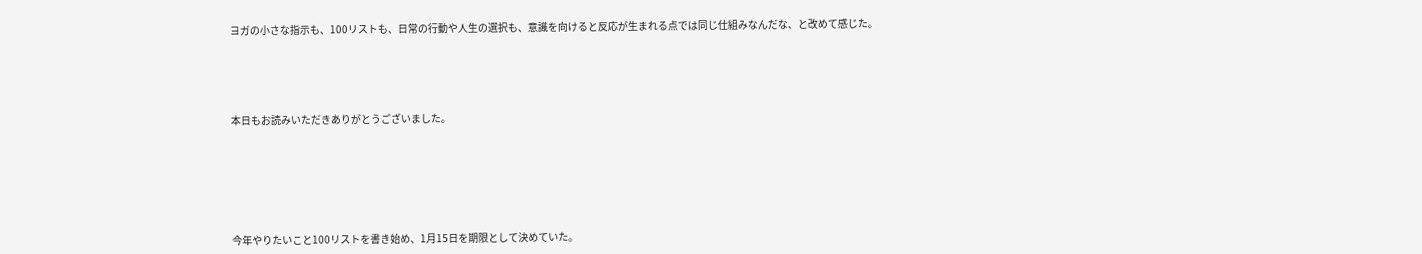ヨガの小さな指示も、100リストも、日常の行動や人生の選択も、意識を向けると反応が生まれる点では同じ仕組みなんだな、と改めて感じた。





本日もお読みいただきありがとうございました。







今年やりたいこと100リストを書き始め、1月15日を期限として決めていた。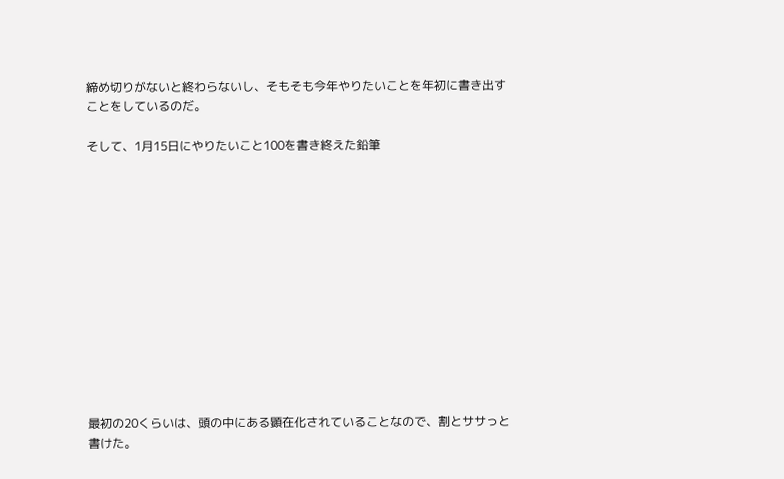締め切りがないと終わらないし、そもそも今年やりたいことを年初に書き出すことをしているのだ。

そして、1月15日にやりたいこと100を書き終えた鉛筆













最初の20くらいは、頭の中にある顕在化されていることなので、割とササっと書けた。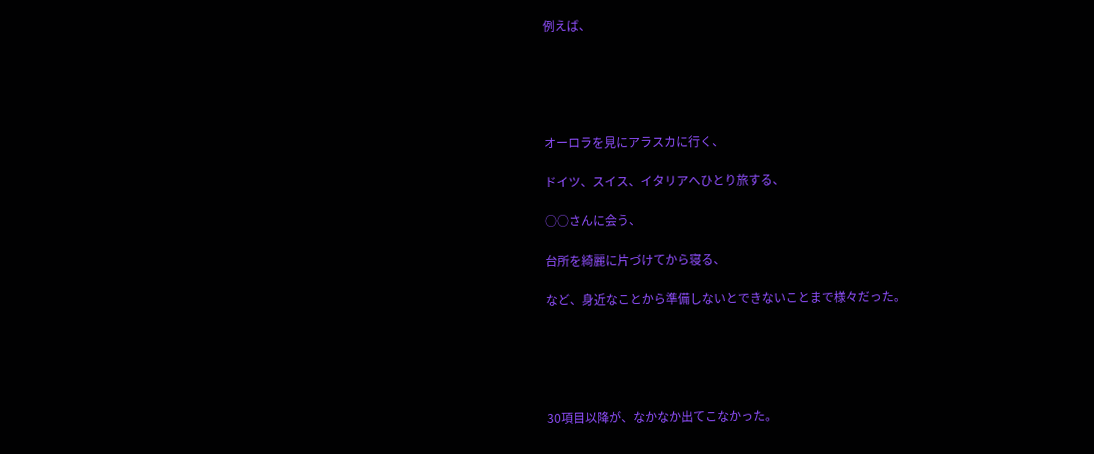例えば、





オーロラを見にアラスカに行く、

ドイツ、スイス、イタリアへひとり旅する、

○○さんに会う、

台所を綺麗に片づけてから寝る、

など、身近なことから準備しないとできないことまで様々だった。





30項目以降が、なかなか出てこなかった。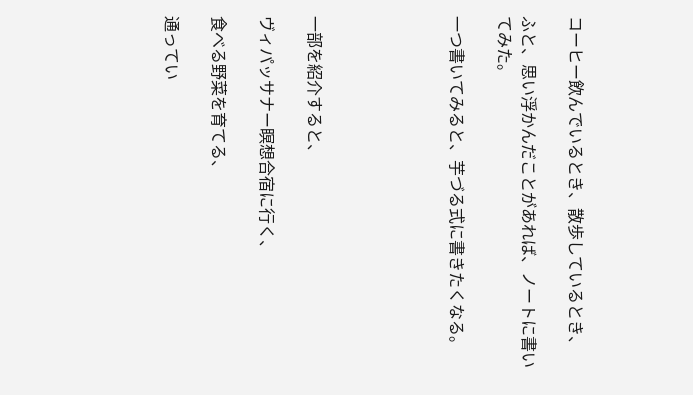コーヒー飲んでいるとき、散歩しているとき、

ふと、思い浮かんだことがあれば、ノートに書いてみた。

一つ書いてみると、芋づる式に書きたくなる。





一部を紹介すると、

ヴィパッサナー瞑想合宿に行く、

食べる野菜を育てる、

通ってい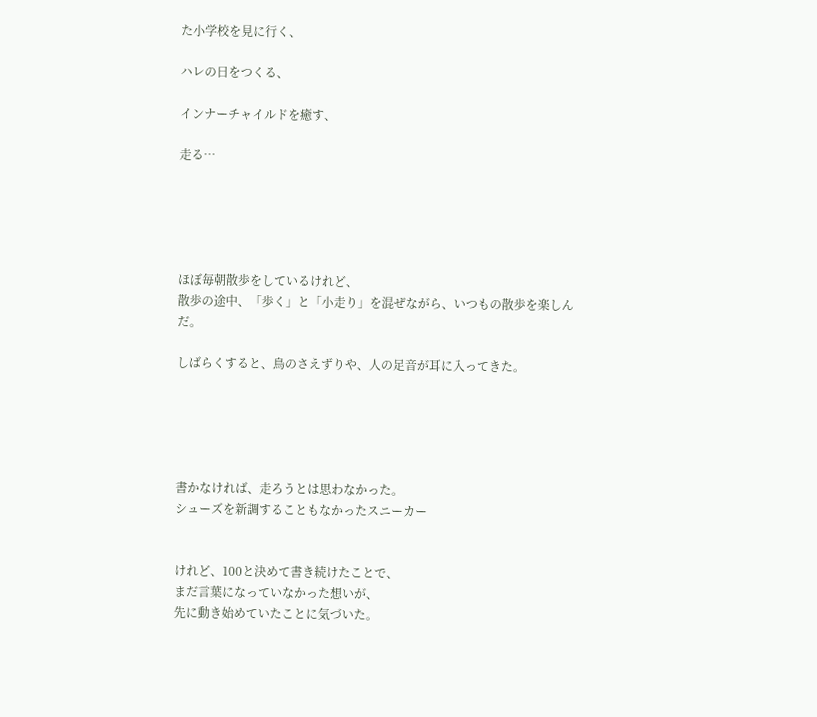た小学校を見に行く、

ハレの日をつくる、

インナーチャイルドを癒す、

走る…





ほぼ毎朝散歩をしているけれど、
散歩の途中、「歩く」と「小走り」を混ぜながら、いつもの散歩を楽しんだ。

しばらくすると、鳥のさえずりや、人の足音が耳に入ってきた。





書かなければ、走ろうとは思わなかった。
シューズを新調することもなかったスニーカー


けれど、100と決めて書き続けたことで、
まだ言葉になっていなかった想いが、
先に動き始めていたことに気づいた。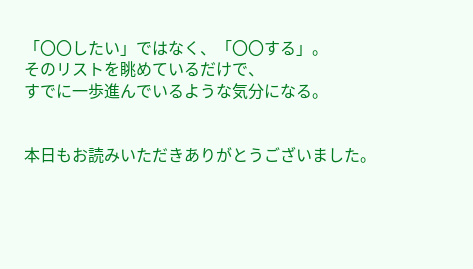「〇〇したい」ではなく、「〇〇する」。
そのリストを眺めているだけで、
すでに一歩進んでいるような気分になる。


本日もお読みいただきありがとうございました。